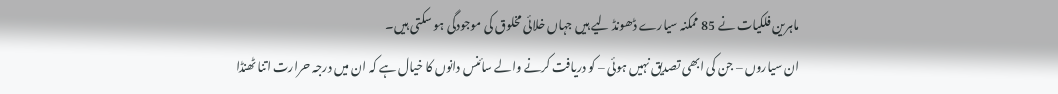ماہرین فلکیات نے 85 ممکنہ سیارے ڈھونڈ لیے ہیں جہاں خلائی مخلوق کی موجودگی ہو سکتی ہیں۔
ان سیاروں – جن کی ابھی تصدیق نہیں ہوئی – کو دریافت کرنے والے سائنس دانوں کا خیال ہے کہ ان میں درجہ حرارت اتنا ٹھنڈا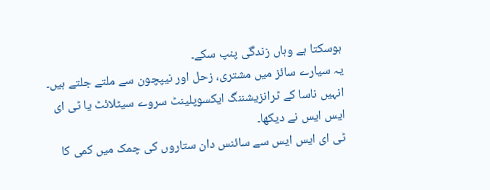ہوسکتا ہے وہاں زندگی پنپ سکے۔
یہ سیارے سائز میں مشتری، زحل اور نیپچون سے ملتے جلتے ہیں۔ انہیں ناسا کے ٹرانزیشننگ ایکسوپلینٹ سروے سیٹلائٹ یا ٹی ای ایس ایس نے دیکھا۔
ٹی ای ایس ایس سے سائنس دان ستاروں کی چمک میں کمی کا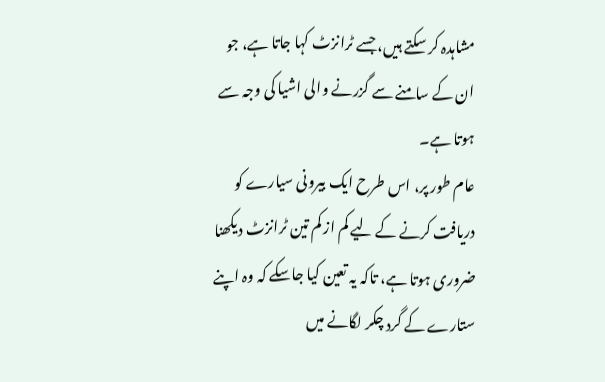مشاہدہ کر سکتے ہیں، جسے ٹرانزٹ کہا جاتا ہے، جو ان کے سامنے سے گزرنے والی اشیا کی وجہ سے ہوتا ہے۔
عام طور پر، اس طرح ایک بیرونی سیارے کو دریافت کرنے کے لیے کم از کم تین ٹرانزٹ دیکھنا ضروری ہوتا ہے، تاکہ یہ تعین کیا جاسکے کہ وہ اپنے ستارے کے گرد چکر لگانے میں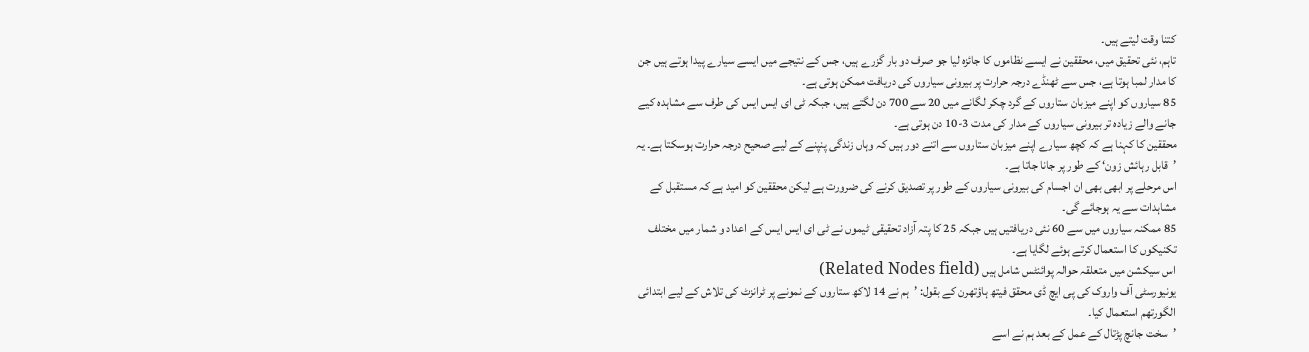کتنا وقت لیتے ہیں۔
تاہم، نئی تحقیق میں، محققین نے ایسے نظاموں کا جائزہ لیا جو صرف دو بار گزرے ہیں، جس کے نتیجے میں ایسے سیارے پیدا ہوتے ہیں جن کا مدار لمبا ہوتا ہے، جس سے ٹھنڈے درجہ حرارت پر بیرونی سیاروں کی دریافت ممکن ہوتی ہے۔
85 سیاروں کو اپنے میزبان ستاروں کے گرد چکر لگانے میں 20 سے 700 دن لگتے ہیں، جبکہ ٹی ای ایس ایس کی طرف سے مشاہدہ کیے جانے والے زیادہ تر بیرونی سیاروں کے مدار کی مدت 3-10 دن ہوتی ہے۔
محققین کا کہنا ہے کہ کچھ سیارے اپنے میزبان ستاروں سے اتنے دور ہیں کہ وہاں زندگی پنپنے کے لیے صحیح درجہ حرارت ہوسکتا ہے۔ یہ ’قابل رہائش زون‘ کے طور پر جانا جاتا ہے۔
اس مرحلے پر ابھی بھی ان اجسام کی بیرونی سیاروں کے طور پر تصدیق کرنے کی ضرورت ہے لیکن محققین کو امید ہے کہ مستقبل کے مشاہدات سے یہ ہوجائے گی۔
85 ممکنہ سیاروں میں سے 60 نئی دریافتیں ہیں جبکہ 25 کا پتہ آزاد تحقیقی ٹیموں نے ٹی ای ایس ایس کے اعداد و شمار میں مختلف تکنیکوں کا استعمال کرتے ہوئے لگایا ہے۔
اس سیکشن میں متعلقہ حوالہ پوائنٹس شامل ہیں (Related Nodes field)
یونیورسٹی آف واروک کی پی ایچ ڈی محقق فیتھ ہاؤتھرن کے بقول: ’ہم نے 14 لاکھ ستاروں کے نمونے پر ٹرانزٹ کی تلاش کے لیے ابتدائی الگورتھم استعمال کیا۔
’سخت جانچ پڑتال کے عمل کے بعد ہم نے اسے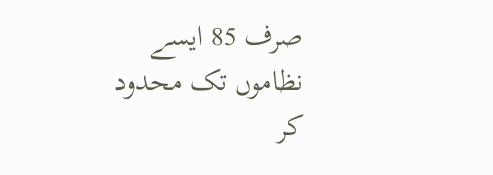صرف 85 ایسے نظاموں تک محدود کر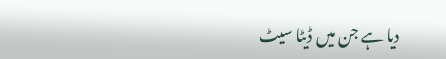دیا ہے جن میں ڈیٹا سیٹ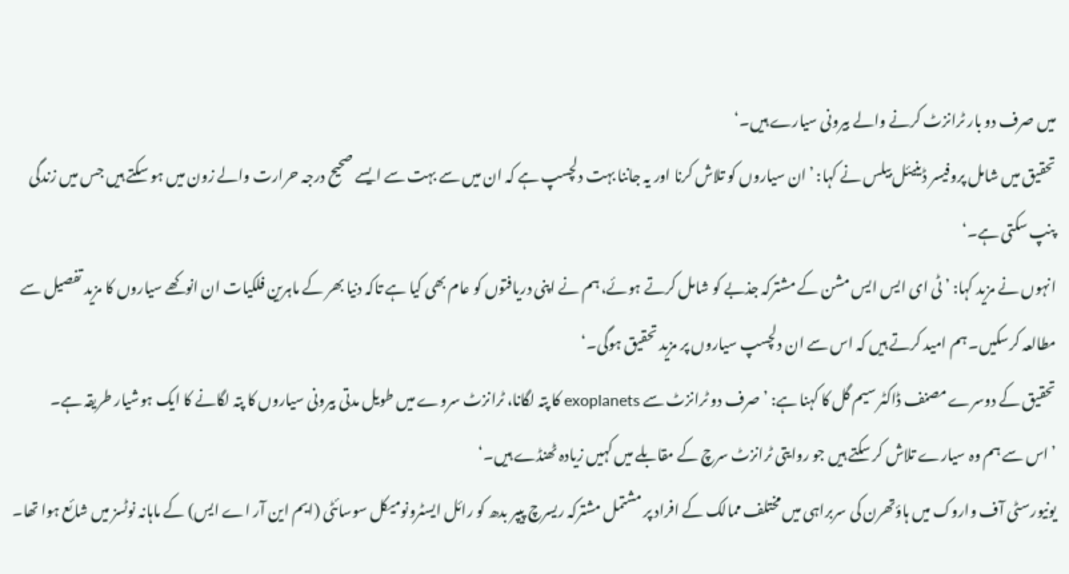میں صرف دو بار ٹرانزٹ کرنے والے بیرونی سیارے ہیں۔‘
تحقیق میں شامل پروفیسر ڈینیئل بیلس نے کہا: ’ان سیاروں کو تلاش کرنا اور یہ جاننا بہت دلچسپ ہے کہ ان میں سے بہت سے ایسے صحیح درجہ حرارت والے زون میں ہو سکتے ہیں جس میں زندگی پنپ سکتی ہے۔‘
انہوں نے مزید کہا: ’ٹی ای ایس ایس مشن کے مشترکہ جذبے کو شامل کرتے ہوئے، ہم نے اپنی دریافتوں کو عام بھی کیا ہے تاکہ دنیا بھر کے ماہرین فلکیات ان انوکھے سیاروں کا مزید تفصیل سے مطالعہ کرسکیں۔ ہم امید کرتے ہیں کہ اس سے ان دلچسپ سیاروں پر مزید تحقیق ہوگی۔‘
تحقیق کے دوسرے مصنف ڈاکٹر سیم گل کا کہنا ہے: ’صرف دو ٹرانزٹ سے exoplanets کا پتہ لگانا، ٹرانزٹ سروے میں طویل مدتی بیرونی سیاروں کا پتہ لگانے کا ایک ہوشیار طریقہ ہے۔
’اس سے ہم وہ سیارے تلاش کر سکتے ہیں جو روایتی ٹرانزٹ سرچ کے مقابلے میں کہیں زیادہ ٹھنڈے ہیں۔‘
یونیورسٹی آف واروک میں ہاؤتھرن کی سربراہی میں مختلف ممالک کے افراد پر مشتمل مشترکہ ریسرچ پیپر بدھ کو رائل ایسٹرونومیکل سوسائٹی (ایم این آر اے ایس) کے ماہانہ نوٹسز میں شائع ہوا تھا۔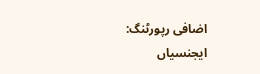اضافی رپورٹنگ: ایجنسیاں